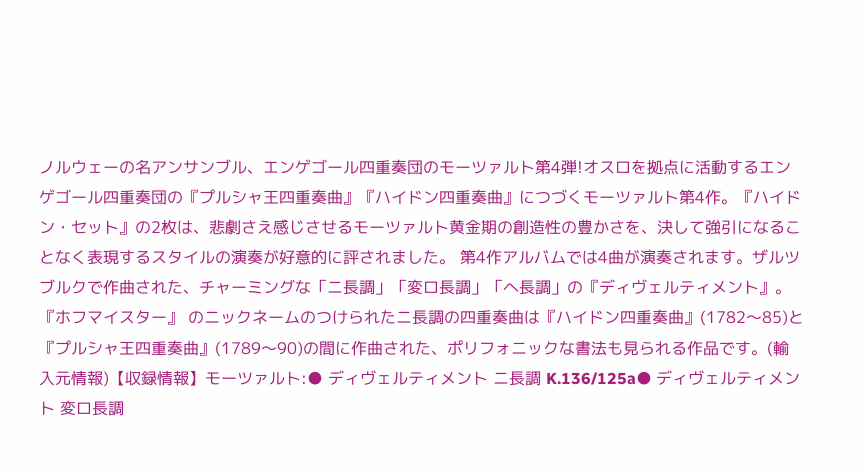ノルウェーの名アンサンブル、エンゲゴール四重奏団のモーツァルト第4弾!オスロを拠点に活動するエンゲゴール四重奏団の『プルシャ王四重奏曲』『ハイドン四重奏曲』につづくモーツァルト第4作。『ハイドン・セット』の2枚は、悲劇さえ感じさせるモーツァルト黄金期の創造性の豊かさを、決して強引になることなく表現するスタイルの演奏が好意的に評されました。 第4作アルバムでは4曲が演奏されます。ザルツブルクで作曲された、チャーミングな「ニ長調」「変ロ長調」「へ長調」の『ディヴェルティメント』。『ホフマイスター』 のニックネームのつけられたニ長調の四重奏曲は『ハイドン四重奏曲』(1782〜85)と『プルシャ王四重奏曲』(1789〜90)の間に作曲された、ポリフォニックな書法も見られる作品です。(輸入元情報)【収録情報】モーツァルト:● ディヴェルティメント ニ長調 K.136/125a● ディヴェルティメント 変ロ長調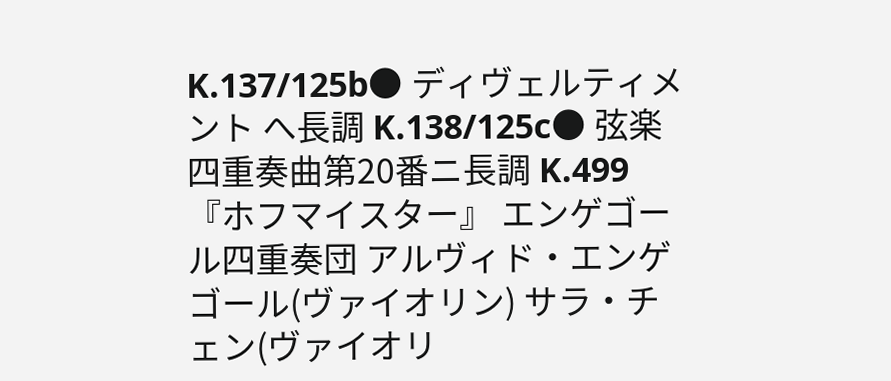K.137/125b● ディヴェルティメント へ長調 K.138/125c● 弦楽四重奏曲第20番ニ長調 K.499『ホフマイスター』 エンゲゴール四重奏団 アルヴィド・エンゲゴール(ヴァイオリン) サラ・チェン(ヴァイオリ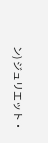ン) ジュリエット・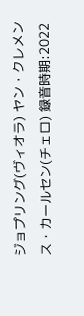ジョプリング(ヴィオラ) ヤン・クレメンス・カールセン(チェロ) 録音時期:2022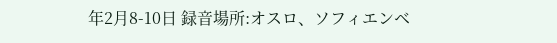年2月8-10日 録音場所:オスロ、ソフィエンベ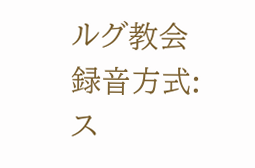ルグ教会 録音方式:ス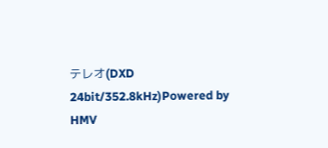テレオ(DXD 24bit/352.8kHz)Powered by HMV